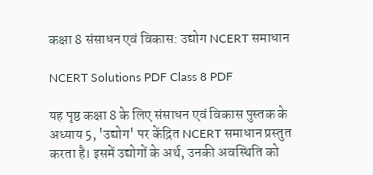कक्षा 8 संसाधन एवं विकास: उद्योग NCERT समाधान

NCERT Solutions PDF Class 8 PDF

यह पृष्ठ कक्षा 8 के लिए संसाधन एवं विकास पुस्तक के अध्याय 5, 'उद्योग' पर केंद्रित NCERT समाधान प्रस्तुत करता है। इसमें उद्योगों के अर्थ, उनकी अवस्थिति को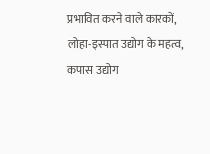प्रभावित करने वाले कारकों, लोहा-इस्पात उद्योग के महत्व, कपास उद्योग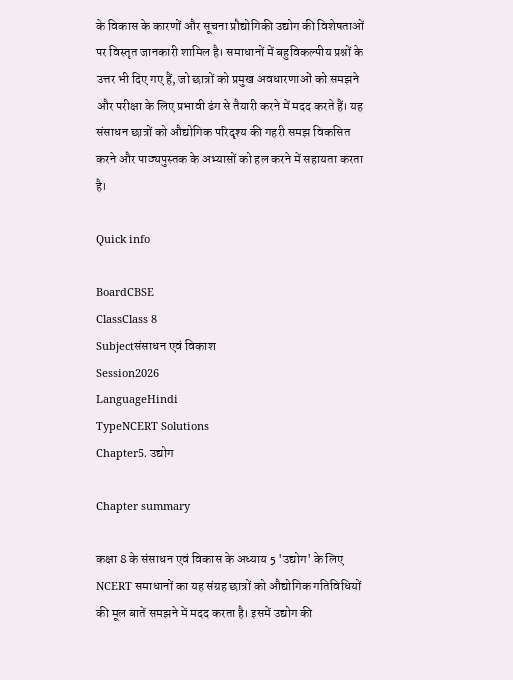के विकास के कारणों और सूचना प्रौद्योगिकी उद्योग की विशेषताओं पर विस्तृत जानकारी शामिल है। समाधानों में बहुविकल्पीय प्रश्नों के उत्तर भी दिए गए हैं, जो छात्रों को प्रमुख अवधारणाओं को समझने और परीक्षा के लिए प्रभावी ढंग से तैयारी करने में मदद करते हैं। यह संसाधन छात्रों को औद्योगिक परिदृश्य की गहरी समझ विकसित करने और पाठ्यपुस्तक के अभ्यासों को हल करने में सहायता करता है।

Quick info

BoardCBSE
ClassClass 8
Subjectसंसाधन एवं विकाश
Session2026
LanguageHindi
TypeNCERT Solutions
Chapter5. उद्योग

Chapter summary

कक्षा 8 के संसाधन एवं विकास के अध्याय 5 'उद्योग' के लिए NCERT समाधानों का यह संग्रह छात्रों को औद्योगिक गतिविधियों की मूल बातें समझने में मदद करता है। इसमें उद्योग की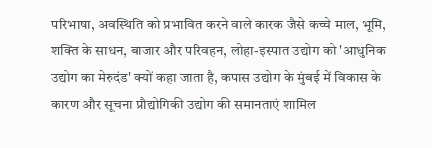परिभाषा, अवस्थिति को प्रभावित करने वाले कारक जैसे कच्चे माल, भूमि, शक्ति के साधन, बाजार और परिवहन, लोहा-इस्पात उद्योग को 'आधुनिक उद्योग का मेरुदंड' क्यों कहा जाता है, कपास उद्योग के मुंबई में विकास के कारण और सूचना प्रौद्योगिकी उद्योग की समानताएं शामिल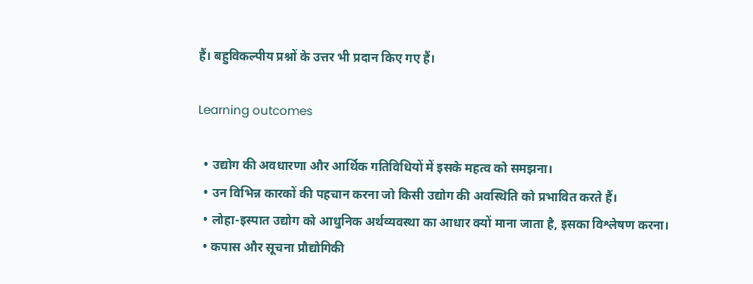हैं। बहुविकल्पीय प्रश्नों के उत्तर भी प्रदान किए गए हैं।

Learning outcomes

  • उद्योग की अवधारणा और आर्थिक गतिविधियों में इसके महत्व को समझना।
  • उन विभिन्न कारकों की पहचान करना जो किसी उद्योग की अवस्थिति को प्रभावित करते हैं।
  • लोहा-इस्पात उद्योग को आधुनिक अर्थव्यवस्था का आधार क्यों माना जाता है, इसका विश्लेषण करना।
  • कपास और सूचना प्रौद्योगिकी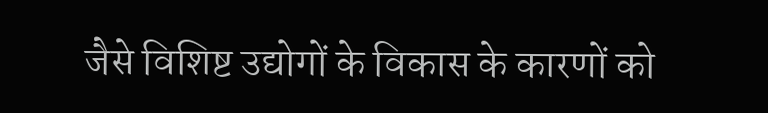जैसे विशिष्ट उद्योगों के विकास के कारणों को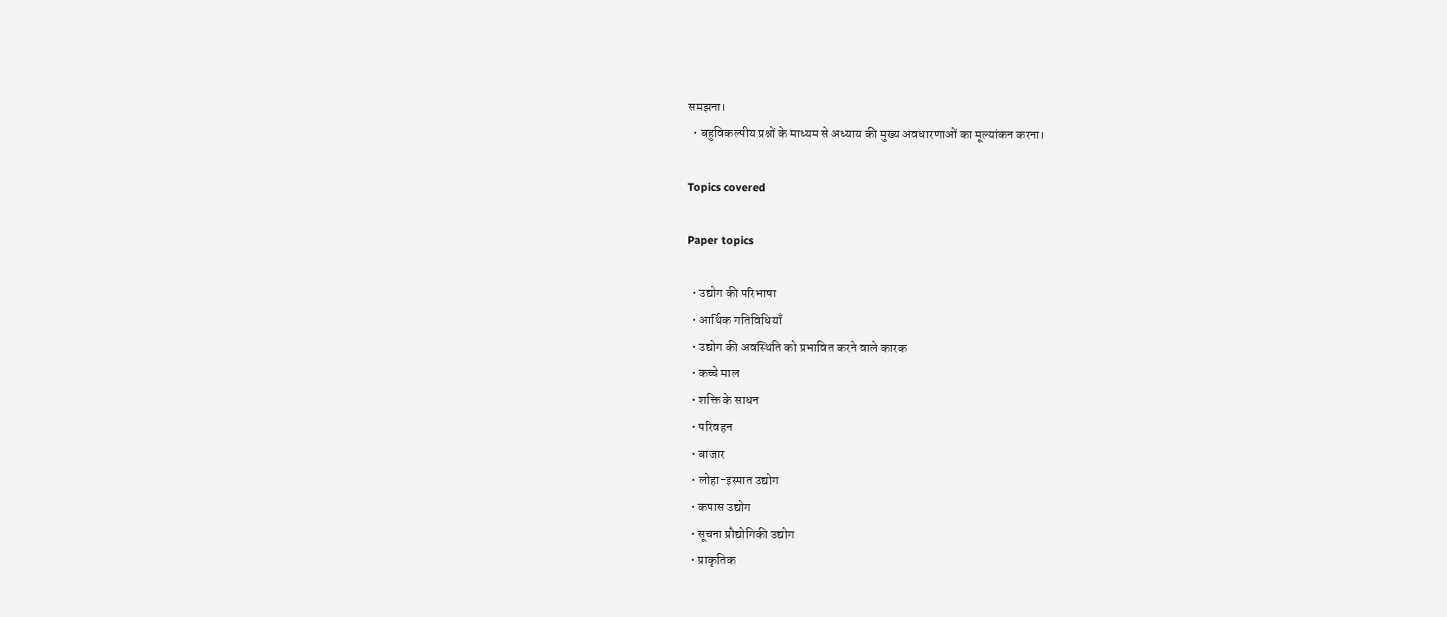समझना।
  • बहुविकल्पीय प्रश्नों के माध्यम से अध्याय की मुख्य अवधारणाओं का मूल्यांकन करना।

Topics covered

Paper topics

  • उद्योग की परिभाषा
  • आर्थिक गतिविधियाँ
  • उद्योग की अवस्थिति को प्रभावित करने वाले कारक
  • कच्चे माल
  • शक्ति के साधन
  • परिवहन
  • बाजार
  • लोहा-इस्पात उद्योग
  • कपास उद्योग
  • सूचना प्रौद्योगिकी उद्योग
  • प्राकृतिक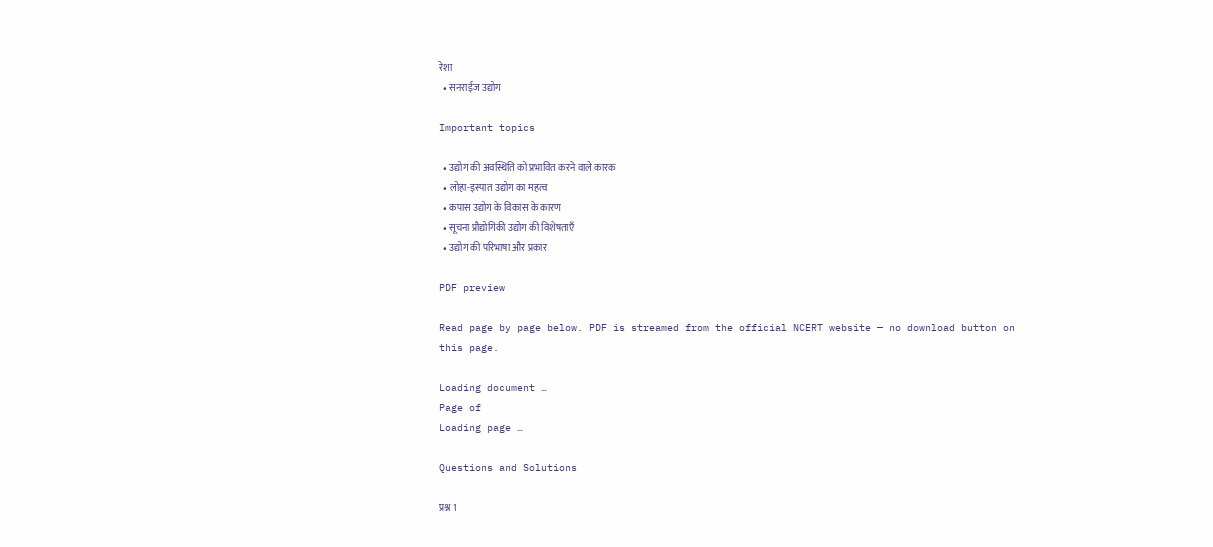रेशा
  • सनराईज उद्योग

Important topics

  • उद्योग की अवस्थिति को प्रभावित करने वाले कारक
  • लोहा-इस्पात उद्योग का महत्व
  • कपास उद्योग के विकास के कारण
  • सूचना प्रौद्योगिकी उद्योग की विशेषताएँ
  • उद्योग की परिभाषा और प्रकार

PDF preview

Read page by page below. PDF is streamed from the official NCERT website — no download button on this page.

Loading document …
Page of
Loading page …

Questions and Solutions

प्रश्न 1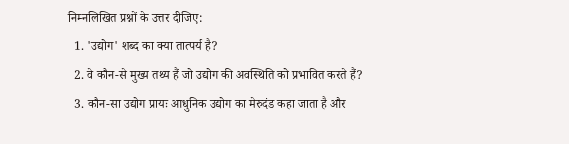निम्नलिखित प्रश्नों के उत्तर दीजिए:
  1. 'उद्योग' शब्द का क्या तात्पर्य है?
  2. वे कौन-से मुख्य तथ्य हैं जो उद्योग की अवस्थिति को प्रभावित करते हैं?
  3. कौन-सा उद्योग प्रायः आधुनिक उद्योग का मेरुदंड कहा जाता है और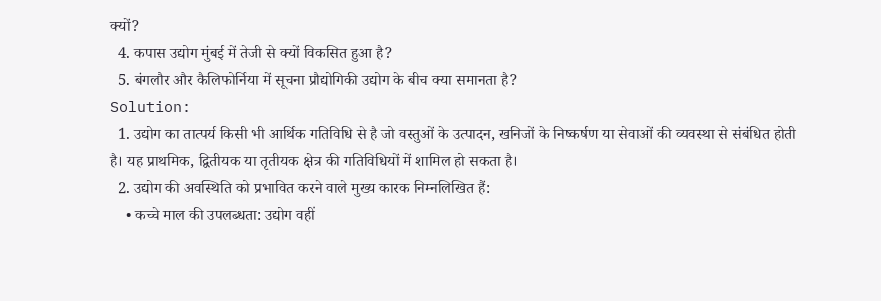क्यों?
  4. कपास उद्योग मुंबई में तेजी से क्यों विकसित हुआ है?
  5. बंगलौर और कैलिफोर्निया में सूचना प्रौद्योगिकी उद्योग के बीच क्या समानता है?
Solution:
  1. उद्योग का तात्पर्य किसी भी आर्थिक गतिविधि से है जो वस्तुओं के उत्पादन, खनिजों के निष्कर्षण या सेवाओं की व्यवस्था से संबंधित होती है। यह प्राथमिक, द्वितीयक या तृतीयक क्षेत्र की गतिविधियों में शामिल हो सकता है।
  2. उद्योग की अवस्थिति को प्रभावित करने वाले मुख्य कारक निम्नलिखित हैं:
    • कच्चे माल की उपलब्धता: उद्योग वहीं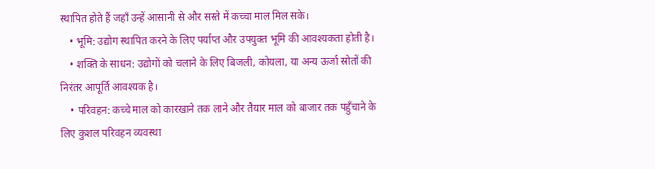स्थापित होते हैं जहाँ उन्हें आसानी से और सस्ते में कच्चा माल मिल सके।
    • भूमि: उद्योग स्थापित करने के लिए पर्याप्त और उपयुक्त भूमि की आवश्यकता होती है।
    • शक्ति के साधन: उद्योगों को चलाने के लिए बिजली, कोयला, या अन्य ऊर्जा स्रोतों की निरंतर आपूर्ति आवश्यक है।
    • परिवहन: कच्चे माल को कारखाने तक लाने और तैयार माल को बाजार तक पहुँचाने के लिए कुशल परिवहन व्यवस्था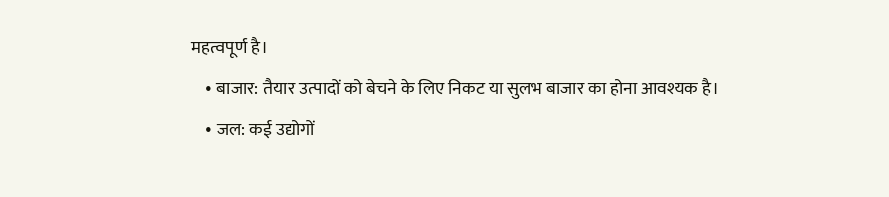महत्वपूर्ण है।
    • बाजार: तैयार उत्पादों को बेचने के लिए निकट या सुलभ बाजार का होना आवश्यक है।
    • जल: कई उद्योगों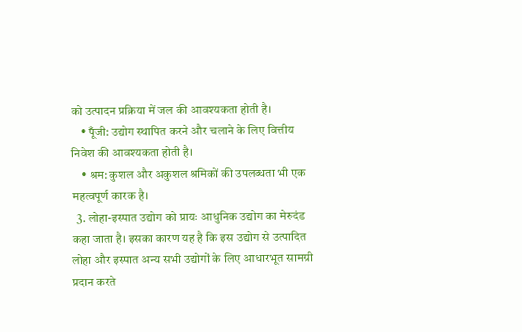को उत्पादन प्रक्रिया में जल की आवश्यकता होती है।
    • पूँजी: उद्योग स्थापित करने और चलाने के लिए वित्तीय निवेश की आवश्यकता होती है।
    • श्रम: कुशल और अकुशल श्रमिकों की उपलब्धता भी एक महत्वपूर्ण कारक है।
  3. लोहा-इस्पात उद्योग को प्रायः आधुनिक उद्योग का मेरुदंड कहा जाता है। इसका कारण यह है कि इस उद्योग से उत्पादित लोहा और इस्पात अन्य सभी उद्योगों के लिए आधारभूत सामग्री प्रदान करते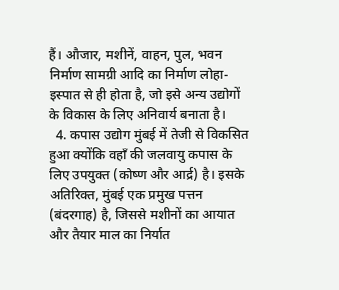हैं। औजार, मशीनें, वाहन, पुल, भवन निर्माण सामग्री आदि का निर्माण लोहा-इस्पात से ही होता है, जो इसे अन्य उद्योगों के विकास के लिए अनिवार्य बनाता है।
  4. कपास उद्योग मुंबई में तेजी से विकसित हुआ क्योंकि वहाँ की जलवायु कपास के लिए उपयुक्त (कोष्ण और आर्द्र) है। इसके अतिरिक्त, मुंबई एक प्रमुख पत्तन (बंदरगाह) है, जिससे मशीनों का आयात और तैयार माल का निर्यात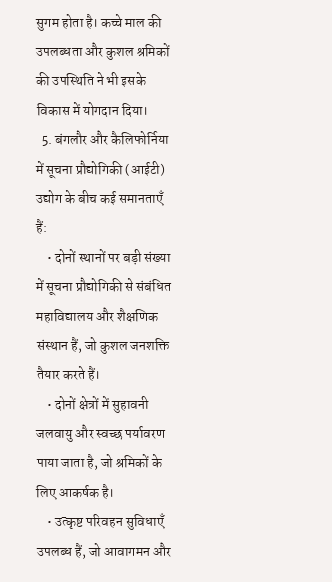सुगम होता है। कच्चे माल की उपलब्धता और कुशल श्रमिकों की उपस्थिति ने भी इसके विकास में योगदान दिया।
  5. बंगलौर और कैलिफोर्निया में सूचना प्रौद्योगिकी (आईटी) उद्योग के बीच कई समानताएँ हैं:
    • दोनों स्थानों पर बड़ी संख्या में सूचना प्रौद्योगिकी से संबंधित महाविद्यालय और शैक्षणिक संस्थान हैं, जो कुशल जनशक्ति तैयार करते हैं।
    • दोनों क्षेत्रों में सुहावनी जलवायु और स्वच्छ पर्यावरण पाया जाता है, जो श्रमिकों के लिए आकर्षक है।
    • उत्कृष्ट परिवहन सुविधाएँ उपलब्ध हैं, जो आवागमन और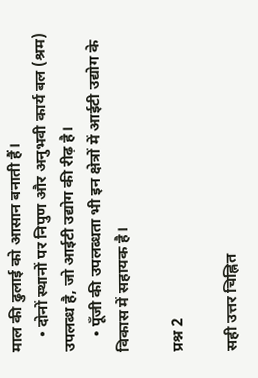माल की ढुलाई को आसान बनाती हैं।
    • दोनों स्थानों पर निपुण और अनुभवी कार्य बल (श्रम) उपलब्ध है, जो आईटी उद्योग की रीढ़ है।
    • पूँजी की उपलब्धता भी इन क्षेत्रों में आईटी उद्योग के विकास में सहायक है।

प्रश्न 2

सही उत्तर चिह्नित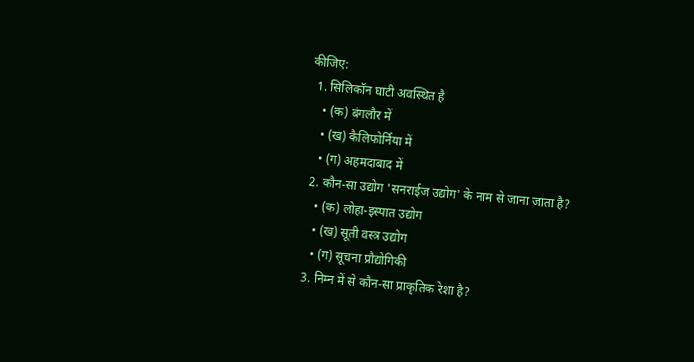कीजिए:
  1. सिलिकॉन घाटी अवस्थित है
    • (क) बंगलौर में
    • (ख) कैलिफोर्निया में
    • (ग) अहमदाबाद में
  2. कौन-सा उद्योग 'सनराईज उद्योग' के नाम से जाना जाता है?
    • (क) लोहा-इस्पात उद्योग
    • (ख) सूती वस्त्र उद्योग
    • (ग) सूचना प्रौद्योगिकी
  3. निम्न में से कौन-सा प्राकृतिक रेशा है?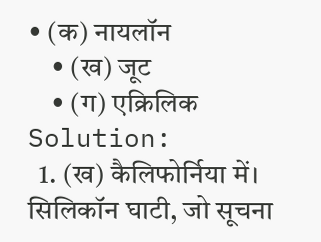• (क) नायलॉन
    • (ख) जूट
    • (ग) एक्रिलिक
Solution:
  1. (ख) कैलिफोर्निया में। सिलिकॉन घाटी, जो सूचना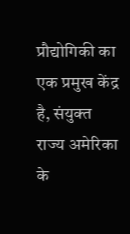प्रौद्योगिकी का एक प्रमुख केंद्र है, संयुक्त राज्य अमेरिका के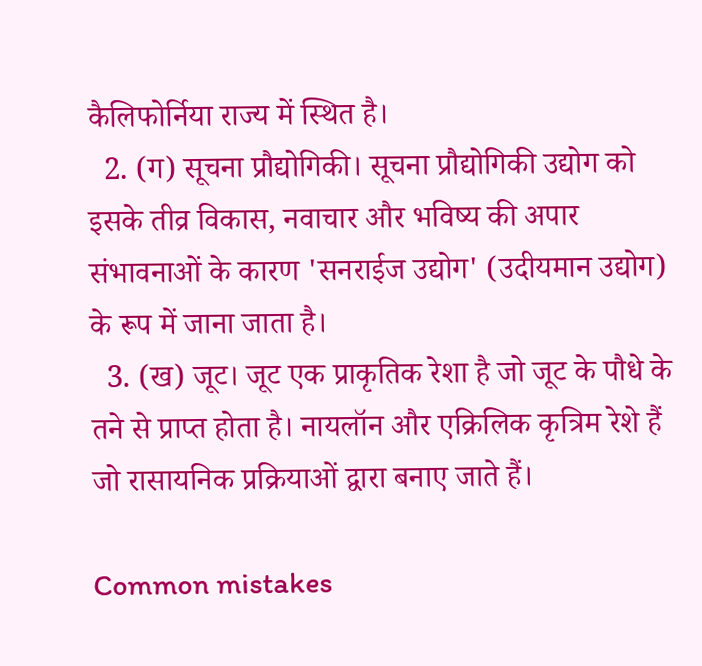कैलिफोर्निया राज्य में स्थित है।
  2. (ग) सूचना प्रौद्योगिकी। सूचना प्रौद्योगिकी उद्योग को इसके तीव्र विकास, नवाचार और भविष्य की अपार संभावनाओं के कारण 'सनराईज उद्योग' (उदीयमान उद्योग) के रूप में जाना जाता है।
  3. (ख) जूट। जूट एक प्राकृतिक रेशा है जो जूट के पौधे के तने से प्राप्त होता है। नायलॉन और एक्रिलिक कृत्रिम रेशे हैं जो रासायनिक प्रक्रियाओं द्वारा बनाए जाते हैं।

Common mistakes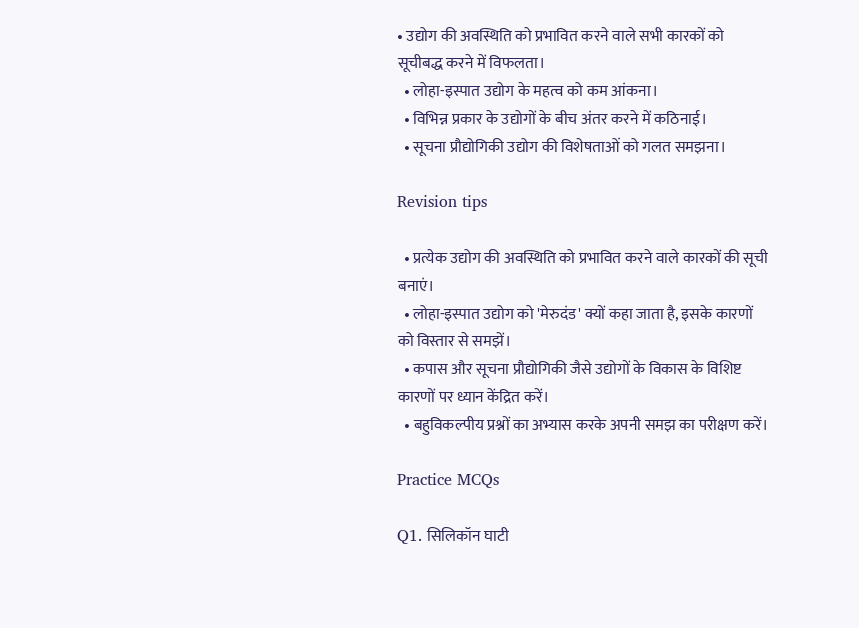• उद्योग की अवस्थिति को प्रभावित करने वाले सभी कारकों को सूचीबद्ध करने में विफलता।
  • लोहा-इस्पात उद्योग के महत्व को कम आंकना।
  • विभिन्न प्रकार के उद्योगों के बीच अंतर करने में कठिनाई।
  • सूचना प्रौद्योगिकी उद्योग की विशेषताओं को गलत समझना।

Revision tips

  • प्रत्येक उद्योग की अवस्थिति को प्रभावित करने वाले कारकों की सूची बनाएं।
  • लोहा-इस्पात उद्योग को 'मेरुदंड' क्यों कहा जाता है, इसके कारणों को विस्तार से समझें।
  • कपास और सूचना प्रौद्योगिकी जैसे उद्योगों के विकास के विशिष्ट कारणों पर ध्यान केंद्रित करें।
  • बहुविकल्पीय प्रश्नों का अभ्यास करके अपनी समझ का परीक्षण करें।

Practice MCQs

Q1. सिलिकॉन घाटी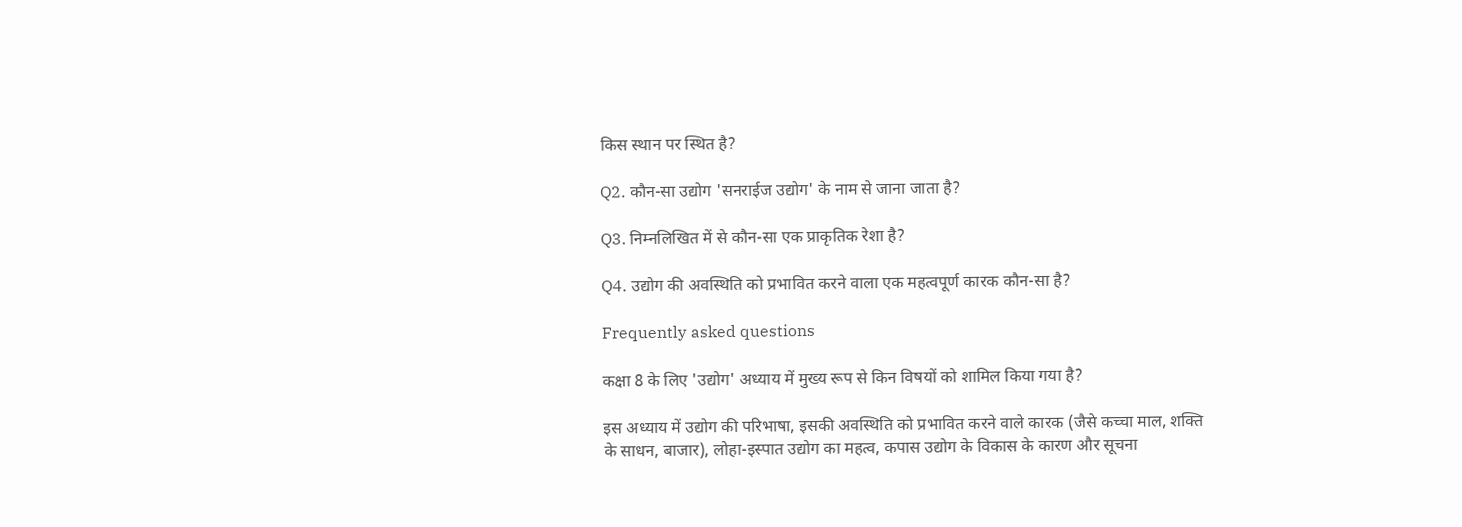किस स्थान पर स्थित है?

Q2. कौन-सा उद्योग 'सनराईज उद्योग' के नाम से जाना जाता है?

Q3. निम्नलिखित में से कौन-सा एक प्राकृतिक रेशा है?

Q4. उद्योग की अवस्थिति को प्रभावित करने वाला एक महत्वपूर्ण कारक कौन-सा है?

Frequently asked questions

कक्षा 8 के लिए 'उद्योग' अध्याय में मुख्य रूप से किन विषयों को शामिल किया गया है?

इस अध्याय में उद्योग की परिभाषा, इसकी अवस्थिति को प्रभावित करने वाले कारक (जैसे कच्चा माल, शक्ति के साधन, बाजार), लोहा-इस्पात उद्योग का महत्व, कपास उद्योग के विकास के कारण और सूचना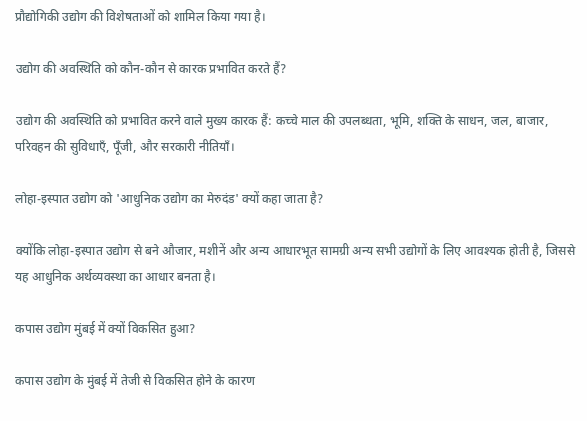प्रौद्योगिकी उद्योग की विशेषताओं को शामिल किया गया है।

उद्योग की अवस्थिति को कौन-कौन से कारक प्रभावित करते हैं?

उद्योग की अवस्थिति को प्रभावित करने वाले मुख्य कारक हैं: कच्चे माल की उपलब्धता, भूमि, शक्ति के साधन, जल, बाजार, परिवहन की सुविधाएँ, पूँजी, और सरकारी नीतियाँ।

लोहा-इस्पात उद्योग को 'आधुनिक उद्योग का मेरुदंड' क्यों कहा जाता है?

क्योंकि लोहा-इस्पात उद्योग से बने औजार, मशीनें और अन्य आधारभूत सामग्री अन्य सभी उद्योगों के लिए आवश्यक होती है, जिससे यह आधुनिक अर्थव्यवस्था का आधार बनता है।

कपास उद्योग मुंबई में क्यों विकसित हुआ?

कपास उद्योग के मुंबई में तेजी से विकसित होने के कारण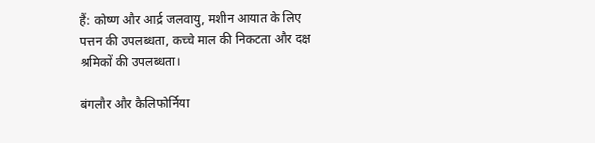हैं: कोष्ण और आर्द्र जलवायु, मशीन आयात के लिए पत्तन की उपलब्धता, कच्चे माल की निकटता और दक्ष श्रमिकों की उपलब्धता।

बंगलौर और कैलिफोर्निया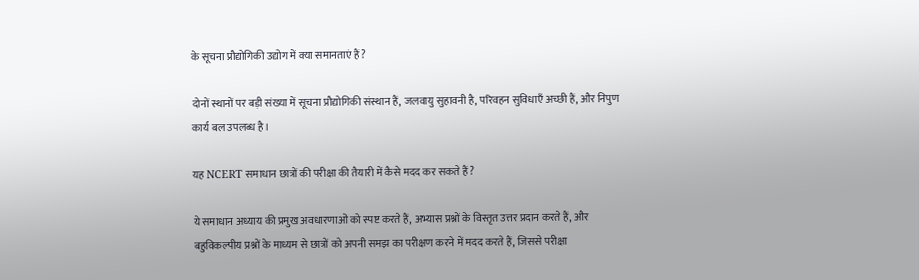के सूचना प्रौद्योगिकी उद्योग में क्या समानताएं हैं?

दोनों स्थानों पर बड़ी संख्या में सूचना प्रौद्योगिकी संस्थान हैं, जलवायु सुहावनी है, परिवहन सुविधाएँ अच्छी हैं, और निपुण कार्य बल उपलब्ध है।

यह NCERT समाधान छात्रों की परीक्षा की तैयारी में कैसे मदद कर सकते हैं?

ये समाधान अध्याय की प्रमुख अवधारणाओं को स्पष्ट करते हैं, अभ्यास प्रश्नों के विस्तृत उत्तर प्रदान करते हैं, और बहुविकल्पीय प्रश्नों के माध्यम से छात्रों को अपनी समझ का परीक्षण करने में मदद करते हैं, जिससे परीक्षा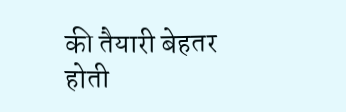की तैयारी बेहतर होती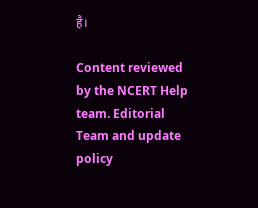है।

Content reviewed by the NCERT Help team. Editorial Team and update policy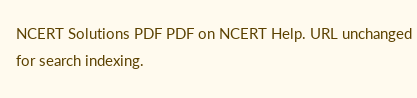NCERT Solutions PDF PDF on NCERT Help. URL unchanged for search indexing.